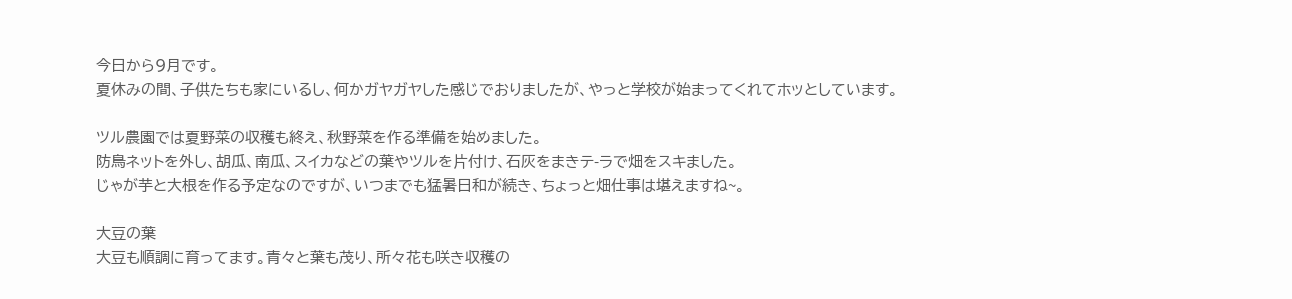今日から9月です。
夏休みの間、子供たちも家にいるし、何かガヤガヤした感じでおりましたが、やっと学校が始まってくれてホッとしています。

ツル農園では夏野菜の収穫も終え、秋野菜を作る準備を始めました。
防鳥ネットを外し、胡瓜、南瓜、スイカなどの葉やツルを片付け、石灰をまきテ-ラで畑をスキました。
じゃが芋と大根を作る予定なのですが、いつまでも猛暑日和が続き、ちょっと畑仕事は堪えますね~。

大豆の葉
大豆も順調に育ってます。青々と葉も茂り、所々花も咲き収穫の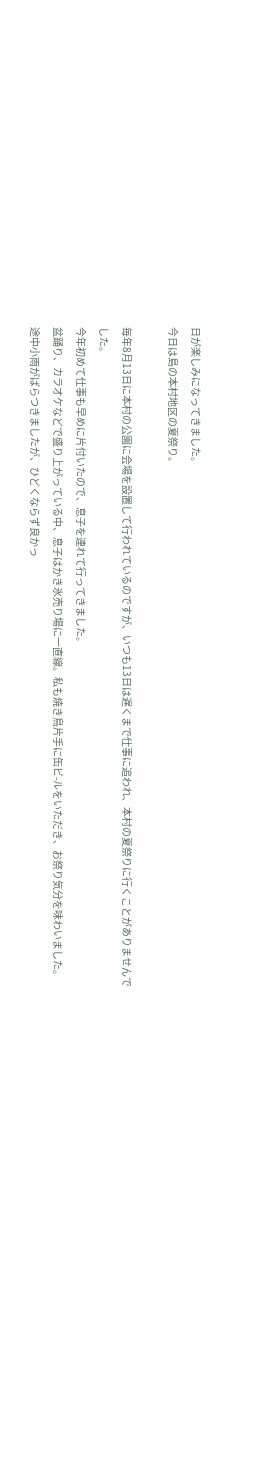日が楽しみになってきました。
今日は島の本村地区の夏祭り。

毎年8月13日に本村の公園に会場を設置して行われているのですが、いつも13日は遅くまで仕事に追われ、本村の夏祭りに行くことがありませんでした。
今年初めて仕事も早めに片付いたので、息子を連れて行ってきました。
盆踊り、カラオケなどで盛り上がっている中、息子はかき氷売り場に一直線。私も焼き鳥片手に缶ビ-ルをいただき、お祭り気分を味わいました。
途中小雨がばらつきましたが、ひどくならず良かっ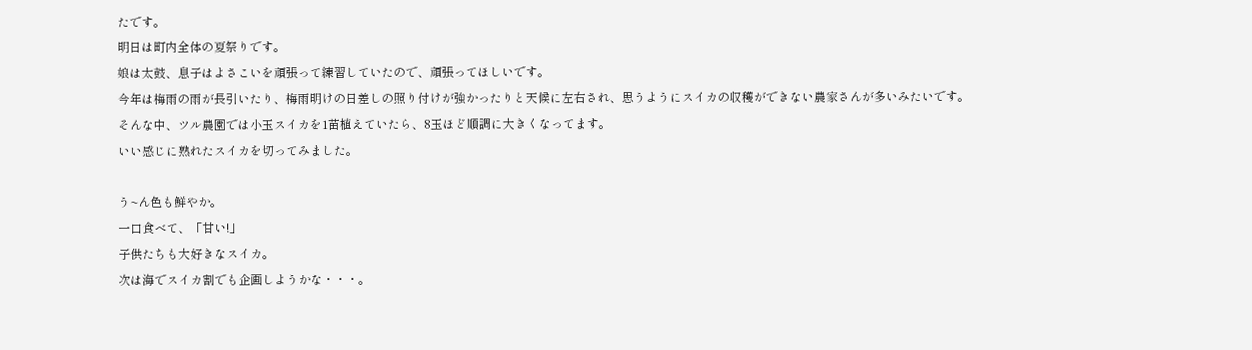たです。
明日は町内全体の夏祭りです。
娘は太鼓、息子はよさこいを頑張って練習していたので、頑張ってほしいです。
今年は梅雨の雨が長引いたり、梅雨明けの日差しの照り付けが強かったりと天候に左右され、思うようにスイカの収穫ができない農家さんが多いみたいです。
そんな中、ツル農園では小玉スイカを1苗植えていたら、8玉ほど順調に大きくなってます。
いい感じに熟れたスイカを切ってみました。

う~ん色も鮮やか。
一口食べて、「甘い!」
子供たちも大好きなスイカ。
次は海でスイカ割でも企画しようかな・・・。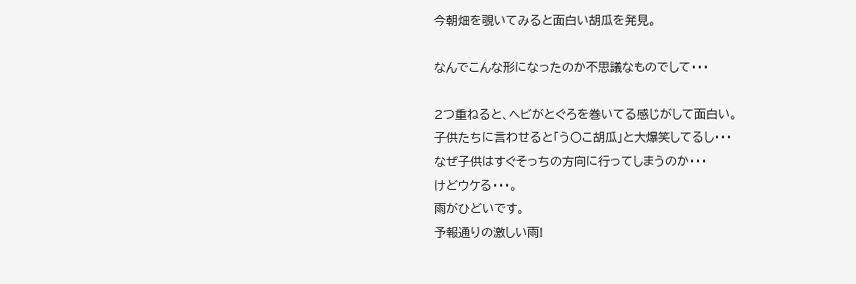今朝畑を覗いてみると面白い胡瓜を発見。

なんでこんな形になったのか不思議なものでして・・・

2つ重ねると、ヘビがとぐろを巻いてる感じがして面白い。
子供たちに言わせると「う〇こ胡瓜」と大爆笑してるし・・・
なぜ子供はすぐそっちの方向に行ってしまうのか・・・
けどウケる・・・。
雨がひどいです。
予報通りの激しい雨!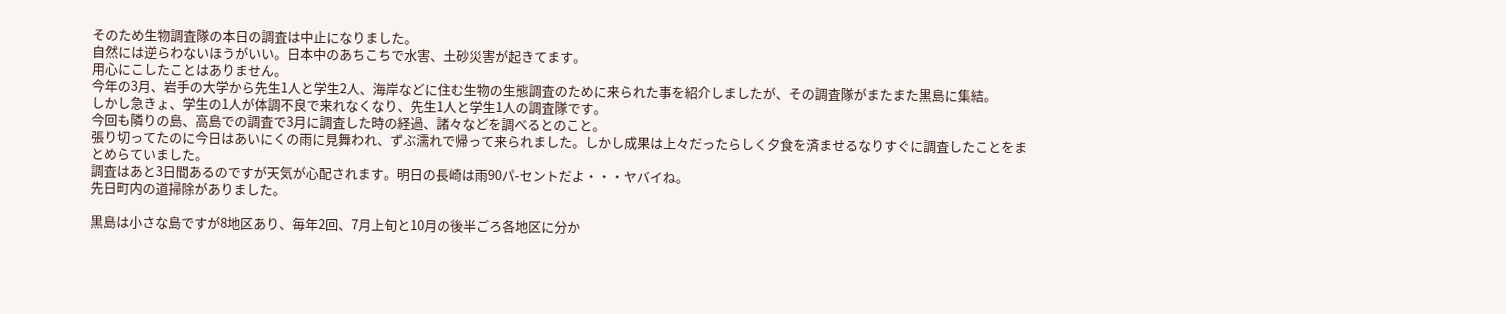そのため生物調査隊の本日の調査は中止になりました。
自然には逆らわないほうがいい。日本中のあちこちで水害、土砂災害が起きてます。
用心にこしたことはありません。
今年の3月、岩手の大学から先生1人と学生2人、海岸などに住む生物の生態調査のために来られた事を紹介しましたが、その調査隊がまたまた黒島に集結。
しかし急きょ、学生の1人が体調不良で来れなくなり、先生1人と学生1人の調査隊です。
今回も隣りの島、高島での調査で3月に調査した時の経過、諸々などを調べるとのこと。
張り切ってたのに今日はあいにくの雨に見舞われ、ずぶ濡れで帰って来られました。しかし成果は上々だったらしく夕食を済ませるなりすぐに調査したことをまとめらていました。
調査はあと3日間あるのですが天気が心配されます。明日の長崎は雨90パ-セントだよ・・・ヤバイね。
先日町内の道掃除がありました。

黒島は小さな島ですが8地区あり、毎年2回、7月上旬と10月の後半ごろ各地区に分か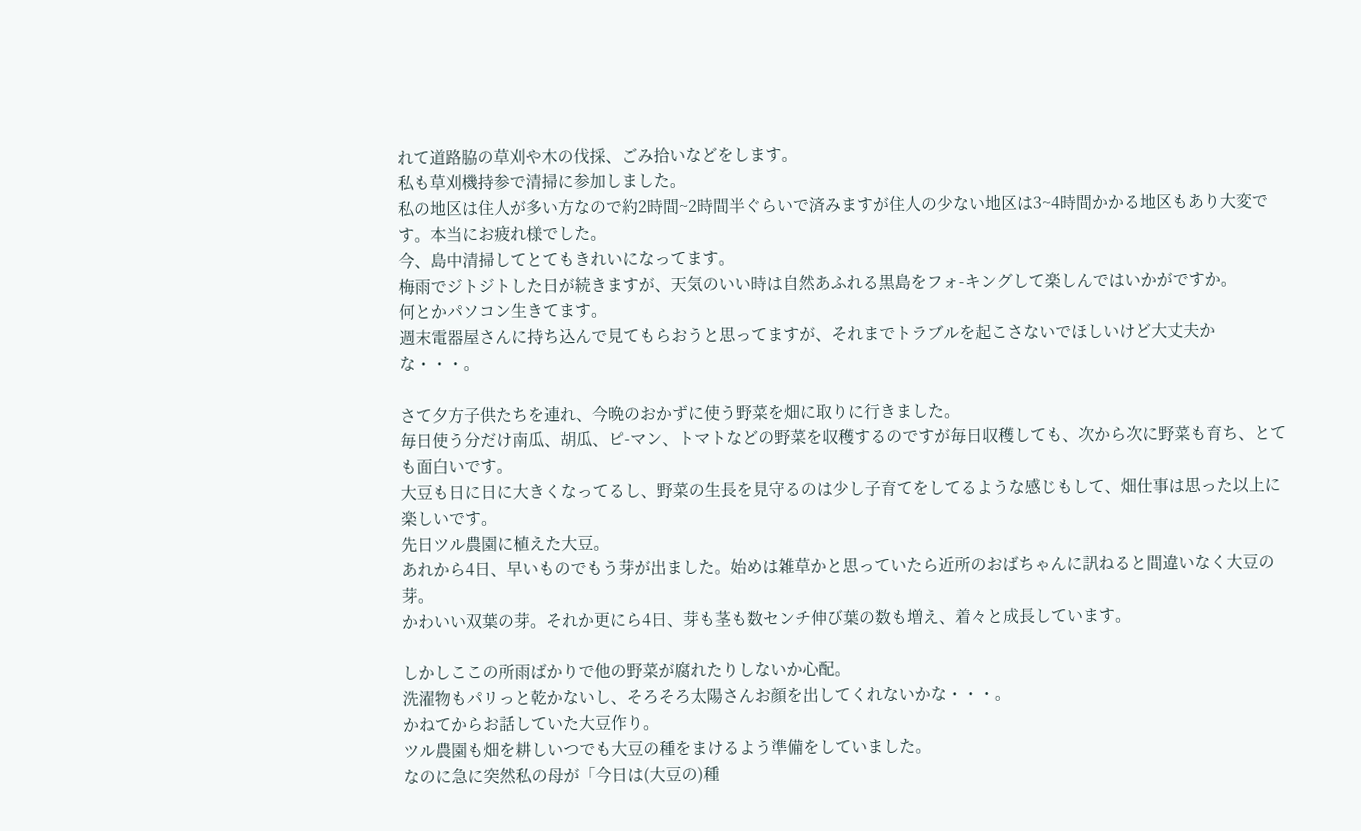れて道路脇の草刈や木の伐採、ごみ拾いなどをします。
私も草刈機持参で清掃に参加しました。
私の地区は住人が多い方なので約2時間~2時間半ぐらいで済みますが住人の少ない地区は3~4時間かかる地区もあり大変です。本当にお疲れ様でした。
今、島中清掃してとてもきれいになってます。
梅雨でジトジトした日が続きますが、天気のいい時は自然あふれる黒島をフォ-キングして楽しんではいかがですか。
何とかパソコン生きてます。
週末電器屋さんに持ち込んで見てもらおうと思ってますが、それまでトラブルを起こさないでほしいけど大丈夫かな・・・。

さて夕方子供たちを連れ、今晩のおかずに使う野菜を畑に取りに行きました。
毎日使う分だけ南瓜、胡瓜、ピ-マン、トマトなどの野菜を収穫するのですが毎日収穫しても、次から次に野菜も育ち、とても面白いです。
大豆も日に日に大きくなってるし、野菜の生長を見守るのは少し子育てをしてるような感じもして、畑仕事は思った以上に楽しいです。
先日ツル農園に植えた大豆。
あれから4日、早いものでもう芽が出ました。始めは雑草かと思っていたら近所のおばちゃんに訊ねると間違いなく大豆の芽。
かわいい双葉の芽。それか更にら4日、芽も茎も数センチ伸び葉の数も増え、着々と成長しています。

しかしここの所雨ばかりで他の野菜が腐れたりしないか心配。
洗濯物もパリっと乾かないし、そろそろ太陽さんお顔を出してくれないかな・・・。
かねてからお話していた大豆作り。
ツル農園も畑を耕しいつでも大豆の種をまけるよう準備をしていました。
なのに急に突然私の母が「今日は(大豆の)種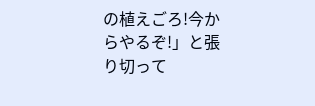の植えごろ!今からやるぞ!」と張り切って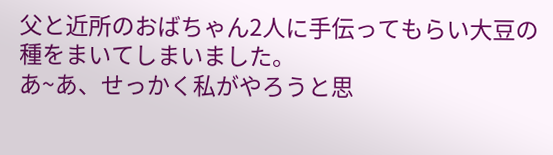父と近所のおばちゃん2人に手伝ってもらい大豆の種をまいてしまいました。
あ~あ、せっかく私がやろうと思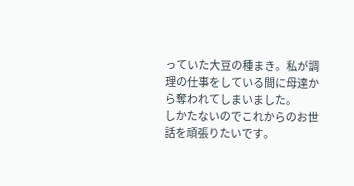っていた大豆の種まき。私が調理の仕事をしている間に母達から奪われてしまいました。
しかたないのでこれからのお世話を頑張りたいです。